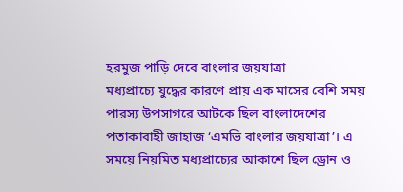হরমুজ পাড়ি দেবে বাংলার জয়যাত্রা
মধ্যপ্রাচ্যে যুদ্ধের কারণে প্রায় এক মাসের বেশি সময় পারস্য উপসাগরে আটকে ছিল বাংলাদেশের পতাকাবাহী জাহাজ ‘এমভি বাংলার জয়যাত্রা’। এ সময়ে নিয়মিত মধ্যপ্রাচ্যের আকাশে ছিল ড্রোন ও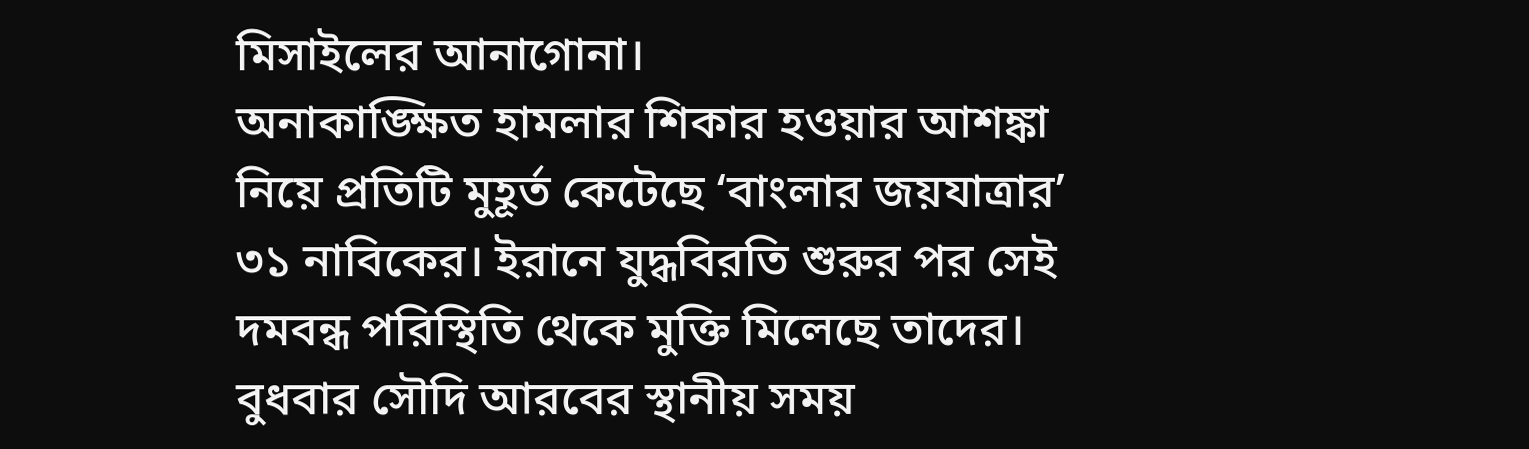মিসাইলের আনাগোনা।
অনাকাঙ্ক্ষিত হামলার শিকার হওয়ার আশঙ্কা নিয়ে প্রতিটি মুহূর্ত কেটেছে ‘বাংলার জয়যাত্রার’ ৩১ নাবিকের। ইরানে যুদ্ধবিরতি শুরুর পর সেই দমবন্ধ পরিস্থিতি থেকে মুক্তি মিলেছে তাদের।
বুধবার সৌদি আরবের স্থানীয় সময়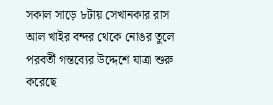সকাল সাড়ে ৮টায় সেখানকার রাস আল খাইর বন্দর থেকে নোঙর তুলে পরবর্তী গন্তব্যের উদ্দেশে যাত্রা শুরু করেছে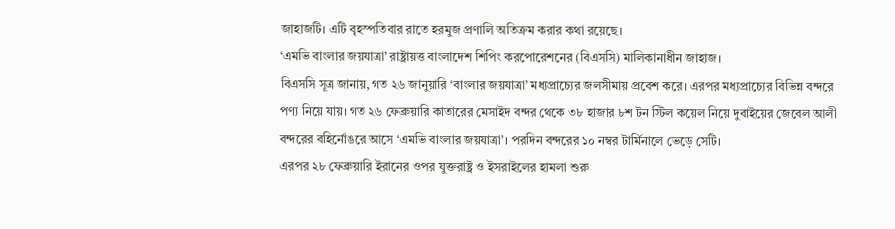জাহাজটি। এটি বৃহস্পতিবার রাতে হরমুজ প্রণালি অতিক্রম করার কথা রয়েছে।
‘এমভি বাংলার জয়যাত্রা’ রাষ্ট্রায়ত্ত বাংলাদেশ শিপিং করপোরেশনের (বিএসসি) মালিকানাধীন জাহাজ।
বিএসসি সূত্র জানায়, গত ২৬ জানুয়ারি ‘বাংলার জয়যাত্রা’ মধ্যপ্রাচ্যের জলসীমায় প্রবেশ করে। এরপর মধ্যপ্রাচ্যের বিভিন্ন বন্দরে পণ্য নিয়ে যায়। গত ২৬ ফেব্রুয়ারি কাতারের মেসাইদ বন্দর থেকে ৩৮ হাজার ৮শ টন স্টিল কয়েল নিয়ে দুবাইয়ের জেবেল আলী বন্দরের বহির্নোঙরে আসে ‘এমভি বাংলার জয়যাত্রা’। পরদিন বন্দরের ১০ নম্বর টার্মিনালে ভেড়ে সেটি।
এরপর ২৮ ফেব্রুয়ারি ইরানের ওপর যুক্তরাষ্ট্র ও ইসরাইলের হামলা শুরু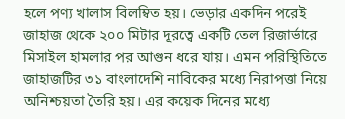হলে পণ্য খালাস বিলম্বিত হয়। ভেড়ার একদিন পরেই জাহাজ থেকে ২০০ মিটার দূরত্বে একটি তেল রিজার্ভারে মিসাইল হামলার পর আগুন ধরে যায়। এমন পরিস্থিতিতে জাহাজটির ৩১ বাংলাদেশি নাবিকের মধ্যে নিরাপত্তা নিয়ে অনিশ্চয়তা তৈরি হয়। এর কয়েক দিনের মধ্যে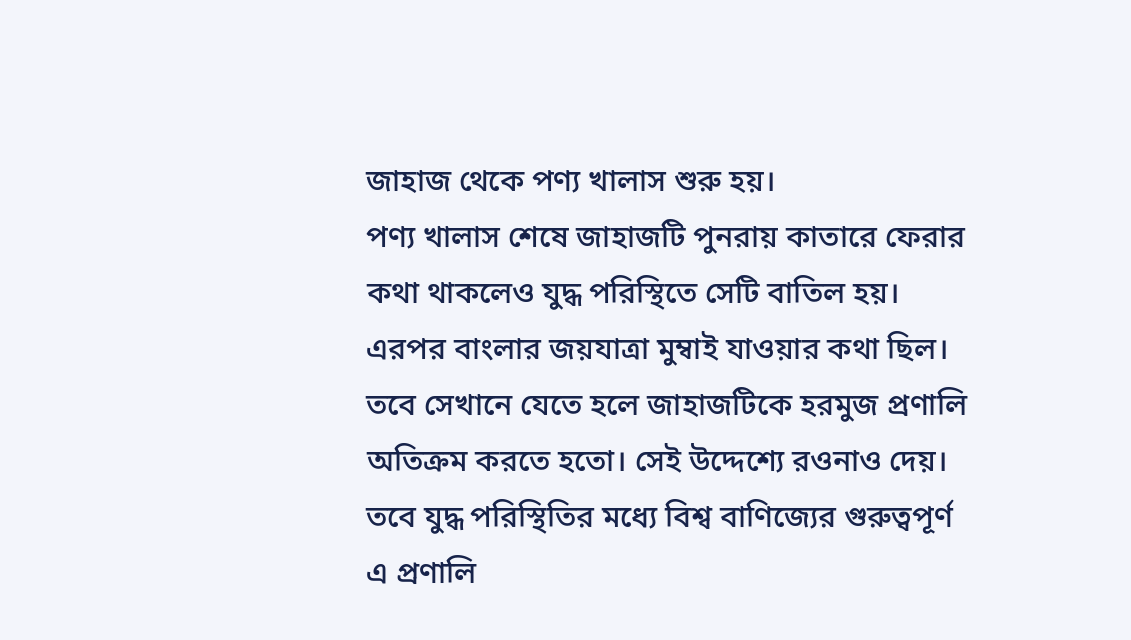জাহাজ থেকে পণ্য খালাস শুরু হয়।
পণ্য খালাস শেষে জাহাজটি পুনরায় কাতারে ফেরার কথা থাকলেও যুদ্ধ পরিস্থিতে সেটি বাতিল হয়। এরপর বাংলার জয়যাত্রা মুম্বাই যাওয়ার কথা ছিল। তবে সেখানে যেতে হলে জাহাজটিকে হরমুজ প্রণালি অতিক্রম করতে হতো। সেই উদ্দেশ্যে রওনাও দেয়। তবে যুদ্ধ পরিস্থিতির মধ্যে বিশ্ব বাণিজ্যের গুরুত্বপূর্ণ এ প্রণালি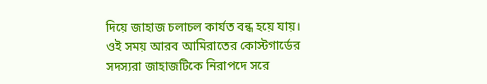দিয়ে জাহাজ চলাচল কার্যত বন্ধ হয়ে যায়।
ওই সময় আরব আমিরাতের কোস্টগার্ডের সদস্যরা জাহাজটিকে নিরাপদে সরে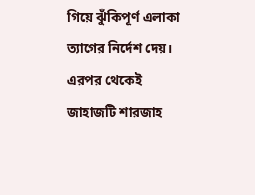গিয়ে ঝুঁকিপূর্ণ এলাকা ত্যাগের নির্দেশ দেয়। এরপর থেকেই জাহাজটি শারজাহ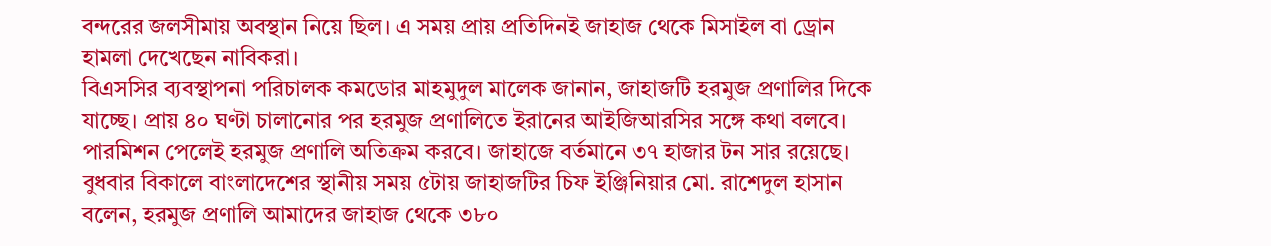বন্দরের জলসীমায় অবস্থান নিয়ে ছিল। এ সময় প্রায় প্রতিদিনই জাহাজ থেকে মিসাইল বা ড্রোন হামলা দেখেছেন নাবিকরা।
বিএসসির ব্যবস্থাপনা পরিচালক কমডোর মাহমুদুল মালেক জানান, জাহাজটি হরমুজ প্রণালির দিকে যাচ্ছে। প্রায় ৪০ ঘণ্টা চালানোর পর হরমুজ প্রণালিতে ইরানের আইজিআরসির সঙ্গে কথা বলবে। পারমিশন পেলেই হরমুজ প্রণালি অতিক্রম করবে। জাহাজে বর্তমানে ৩৭ হাজার টন সার রয়েছে।
বুধবার বিকালে বাংলাদেশের স্থানীয় সময় ৫টায় জাহাজটির চিফ ইঞ্জিনিয়ার মো. রাশেদুল হাসান বলেন, হরমুজ প্রণালি আমাদের জাহাজ থেকে ৩৮০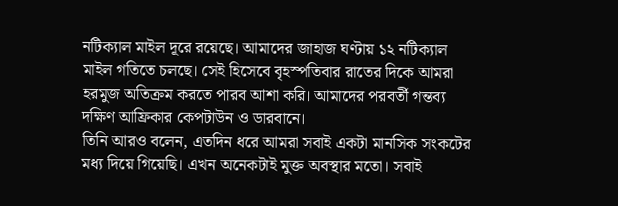নটিক্যাল মাইল দূরে রয়েছে। আমাদের জাহাজ ঘণ্টায় ১২ নটিক্যাল মাইল গতিতে চলছে। সেই হিসেবে বৃহস্পতিবার রাতের দিকে আমরা হরমুজ অতিক্রম করতে পারব আশা করি। আমাদের পরবর্তী গন্তব্য দক্ষিণ আফ্রিকার কেপটাউন ও ডারবানে।
তিনি আরও বলেন, এতদিন ধরে আমরা সবাই একটা মানসিক সংকটের মধ্য দিয়ে গিয়েছি। এখন অনেকটাই মুক্ত অবস্থার মতো। সবাই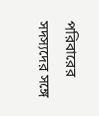পরিবারের সদস্যদের সঙ্গে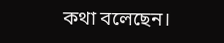কথা বলেছেন।